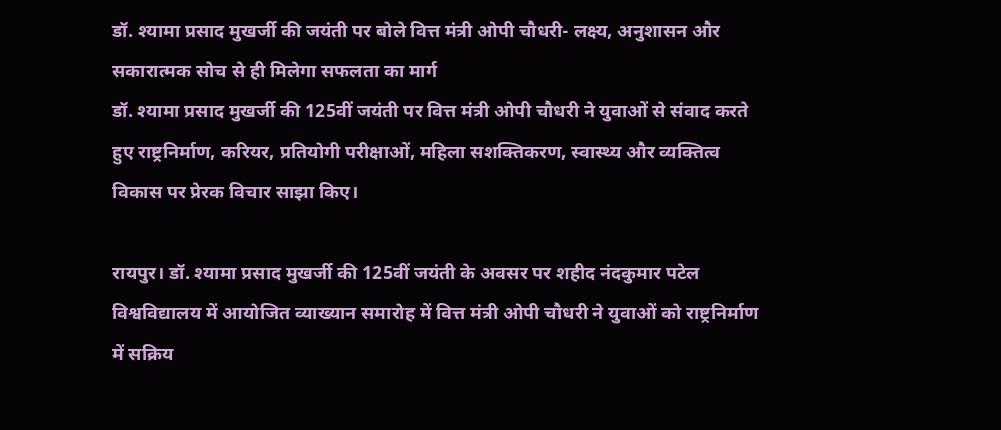डॉ. श्यामा प्रसाद मुखर्जी की जयंती पर बोले वित्त मंत्री ओपी चौधरी- लक्ष्य, अनुशासन और सकारात्मक सोच से ही मिलेगा सफलता का मार्ग
डॉ. श्यामा प्रसाद मुखर्जी की 125वीं जयंती पर वित्त मंत्री ओपी चौधरी ने युवाओं से संवाद करते हुए राष्ट्रनिर्माण, करियर, प्रतियोगी परीक्षाओं, महिला सशक्तिकरण, स्वास्थ्य और व्यक्तित्व विकास पर प्रेरक विचार साझा किए।

रायपुर। डॉ. श्यामा प्रसाद मुखर्जी की 125वीं जयंती के अवसर पर शहीद नंदकुमार पटेल विश्वविद्यालय में आयोजित व्याख्यान समारोह में वित्त मंत्री ओपी चौधरी ने युवाओं को राष्ट्रनिर्माण में सक्रिय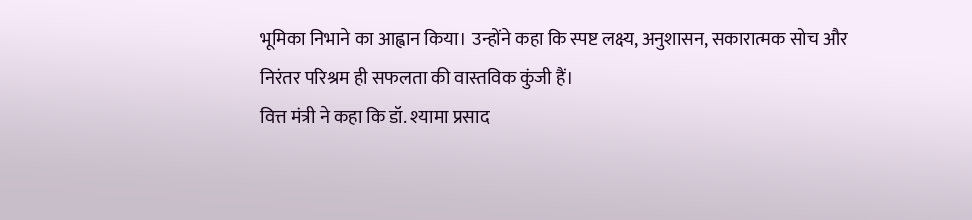भूमिका निभाने का आह्वान किया। उन्होंने कहा कि स्पष्ट लक्ष्य, अनुशासन, सकारात्मक सोच और निरंतर परिश्रम ही सफलता की वास्तविक कुंजी हैं।
वित्त मंत्री ने कहा कि डॉ. श्यामा प्रसाद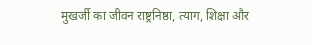मुखर्जी का जीवन राष्ट्रनिष्ठा, त्याग, शिक्षा और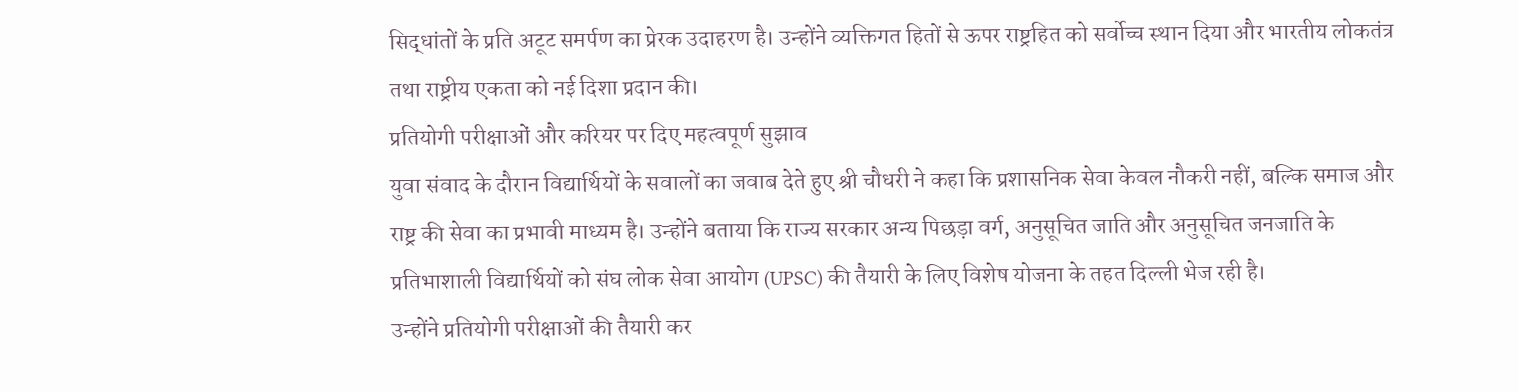सिद्धांतों के प्रति अटूट समर्पण का प्रेरक उदाहरण है। उन्होंने व्यक्तिगत हितों से ऊपर राष्ट्रहित को सर्वोच्च स्थान दिया और भारतीय लोकतंत्र तथा राष्ट्रीय एकता को नई दिशा प्रदान की।
प्रतियोगी परीक्षाओं और करियर पर दिए महत्वपूर्ण सुझाव
युवा संवाद के दौरान विद्यार्थियों के सवालों का जवाब देते हुए श्री चौधरी ने कहा कि प्रशासनिक सेवा केवल नौकरी नहीं, बल्कि समाज और राष्ट्र की सेवा का प्रभावी माध्यम है। उन्होंने बताया कि राज्य सरकार अन्य पिछड़ा वर्ग, अनुसूचित जाति और अनुसूचित जनजाति के प्रतिभाशाली विद्यार्थियों को संघ लोक सेवा आयोग (UPSC) की तैयारी के लिए विशेष योजना के तहत दिल्ली भेज रही है।
उन्होंने प्रतियोगी परीक्षाओं की तैयारी कर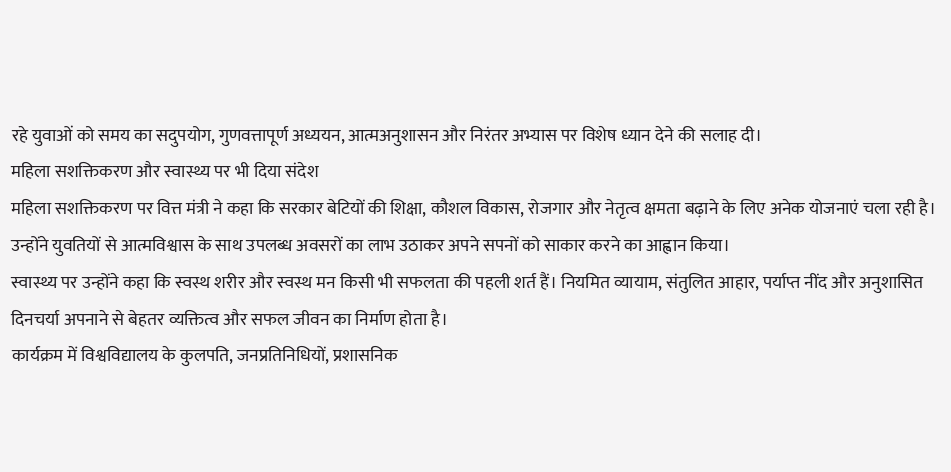रहे युवाओं को समय का सदुपयोग, गुणवत्तापूर्ण अध्ययन, आत्मअनुशासन और निरंतर अभ्यास पर विशेष ध्यान देने की सलाह दी।
महिला सशक्तिकरण और स्वास्थ्य पर भी दिया संदेश
महिला सशक्तिकरण पर वित्त मंत्री ने कहा कि सरकार बेटियों की शिक्षा, कौशल विकास, रोजगार और नेतृत्व क्षमता बढ़ाने के लिए अनेक योजनाएं चला रही है। उन्होंने युवतियों से आत्मविश्वास के साथ उपलब्ध अवसरों का लाभ उठाकर अपने सपनों को साकार करने का आह्वान किया।
स्वास्थ्य पर उन्होंने कहा कि स्वस्थ शरीर और स्वस्थ मन किसी भी सफलता की पहली शर्त हैं। नियमित व्यायाम, संतुलित आहार, पर्याप्त नींद और अनुशासित दिनचर्या अपनाने से बेहतर व्यक्तित्व और सफल जीवन का निर्माण होता है।
कार्यक्रम में विश्वविद्यालय के कुलपति, जनप्रतिनिधियों, प्रशासनिक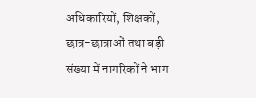अधिकारियों, शिक्षकों, छात्र-छात्राओं तथा बड़ी संख्या में नागरिकों ने भाग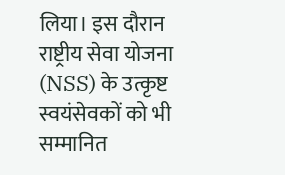लिया। इस दौरान राष्ट्रीय सेवा योजना (NSS) के उत्कृष्ट स्वयंसेवकों को भी सम्मानित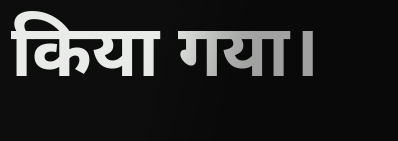किया गया।